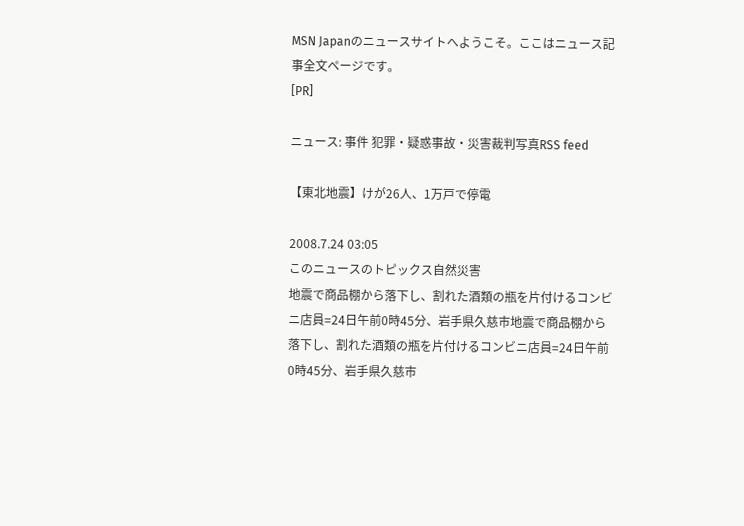MSN Japanのニュースサイトへようこそ。ここはニュース記事全文ページです。
[PR]

ニュース: 事件 犯罪・疑惑事故・災害裁判写真RSS feed

【東北地震】けが26人、1万戸で停電

2008.7.24 03:05
このニュースのトピックス自然災害
地震で商品棚から落下し、割れた酒類の瓶を片付けるコンビニ店員=24日午前0時45分、岩手県久慈市地震で商品棚から落下し、割れた酒類の瓶を片付けるコンビニ店員=24日午前0時45分、岩手県久慈市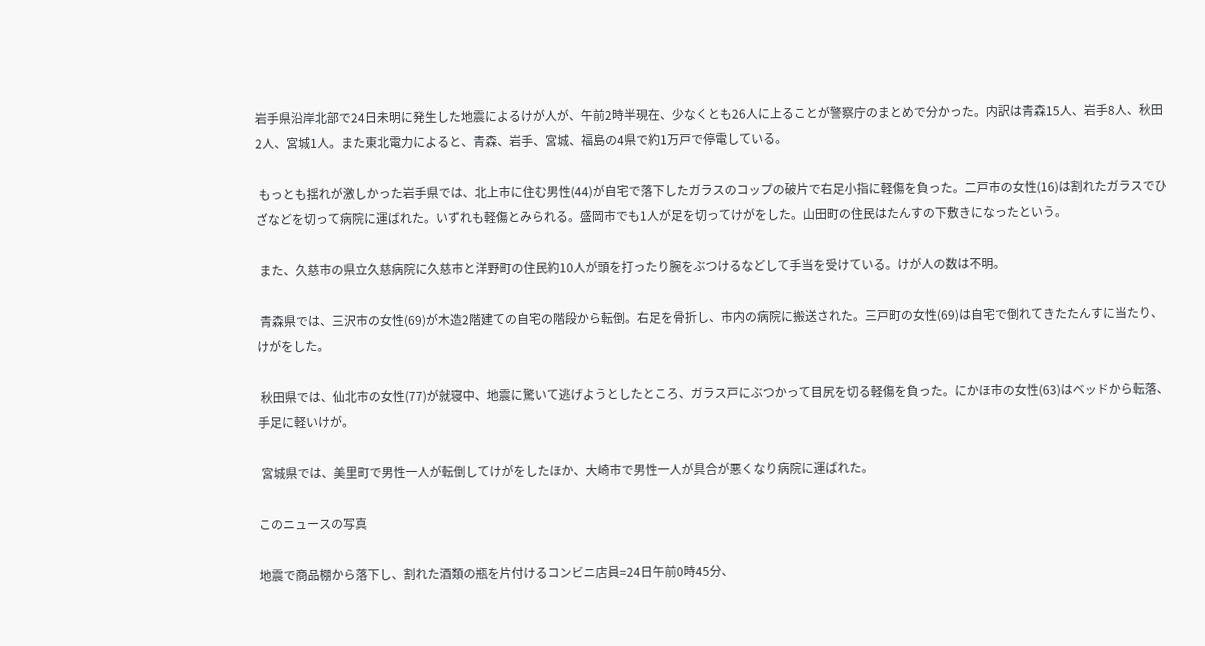岩手県沿岸北部で24日未明に発生した地震によるけが人が、午前2時半現在、少なくとも26人に上ることが警察庁のまとめで分かった。内訳は青森15人、岩手8人、秋田2人、宮城1人。また東北電力によると、青森、岩手、宮城、福島の4県で約1万戸で停電している。

 もっとも揺れが激しかった岩手県では、北上市に住む男性(44)が自宅で落下したガラスのコップの破片で右足小指に軽傷を負った。二戸市の女性(16)は割れたガラスでひざなどを切って病院に運ばれた。いずれも軽傷とみられる。盛岡市でも1人が足を切ってけがをした。山田町の住民はたんすの下敷きになったという。

 また、久慈市の県立久慈病院に久慈市と洋野町の住民約10人が頭を打ったり腕をぶつけるなどして手当を受けている。けが人の数は不明。

 青森県では、三沢市の女性(69)が木造2階建ての自宅の階段から転倒。右足を骨折し、市内の病院に搬送された。三戸町の女性(69)は自宅で倒れてきたたんすに当たり、けがをした。

 秋田県では、仙北市の女性(77)が就寝中、地震に驚いて逃げようとしたところ、ガラス戸にぶつかって目尻を切る軽傷を負った。にかほ市の女性(63)はベッドから転落、手足に軽いけが。

 宮城県では、美里町で男性一人が転倒してけがをしたほか、大崎市で男性一人が具合が悪くなり病院に運ばれた。

このニュースの写真

地震で商品棚から落下し、割れた酒類の瓶を片付けるコンビニ店員=24日午前0時45分、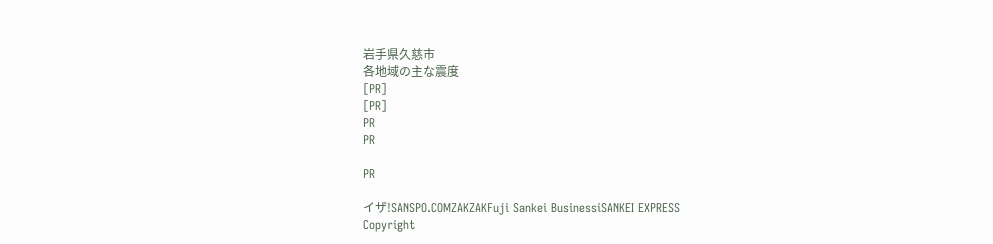岩手県久慈市
各地域の主な震度
[PR]
[PR]
PR
PR

PR

イザ!SANSPO.COMZAKZAKFuji Sankei BusinessiSANKEI EXPRESS
Copyright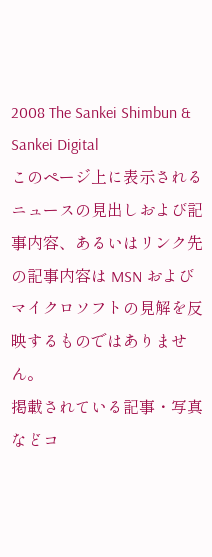2008 The Sankei Shimbun & Sankei Digital
このページ上に表示されるニュースの見出しおよび記事内容、あるいはリンク先の記事内容は MSN およびマイクロソフトの見解を反映するものではありません。
掲載されている記事・写真などコ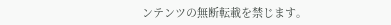ンテンツの無断転載を禁じます。